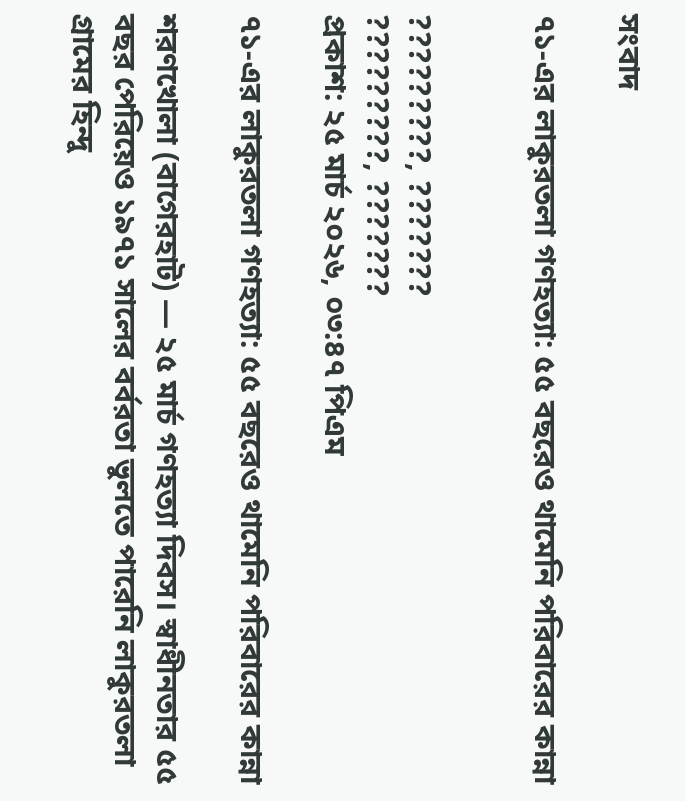সংবাদ

৭১-এর লাকুরতলা গণহত্যা: ৫৫ বছরেও থামেনি পরিবারের কান্না


?????????, ???????
?????????, ???????
প্রকাশ: ২৫ মার্চ ২০২৬, ০৩:৪৭ পিএম

৭১-এর লাকুরতলা গণহত্যা: ৫৫ বছরেও থামেনি পরিবারের কান্না

শরণখোলা (বাগেরহাট) — ২৫ মার্চ গণহত্যা দিবস। স্বাধীনতার ৫৫ বছর পেরিয়েও ১৯৭১ সালের বর্বরতা ভুলতে পারেনি লাকুরতলা গ্রামের হিন্দু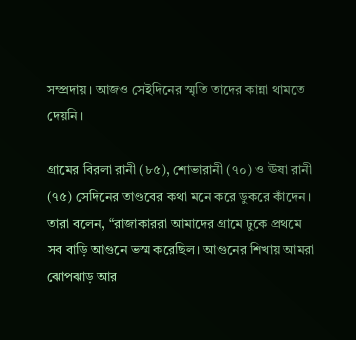সম্প্রদায়। আজও সেইদিনের স্মৃতি তাদের কান্না থামতে দেয়নি।

গ্রামের বিরলা রানী (৮৫), শোভারানী (৭০) ও ঊষা রানী (৭৫) সেদিনের তাণ্ডবের কথা মনে করে ডুকরে কাঁদেন। তারা বলেন, “রাজাকাররা আমাদের গ্রামে ঢুকে প্রথমে সব বাড়ি আগুনে ভস্ম করেছিল। আগুনের শিখায় আমরা ঝোপঝাড় আর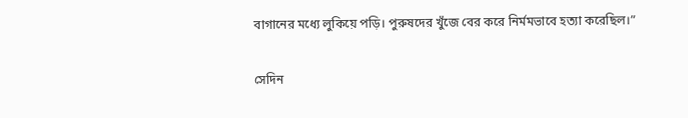বাগানের মধ্যে লুকিয়ে পড়ি। পুরুষদের খুঁজে বের করে নির্মমভাবে হত্যা করেছিল।”

সেদিন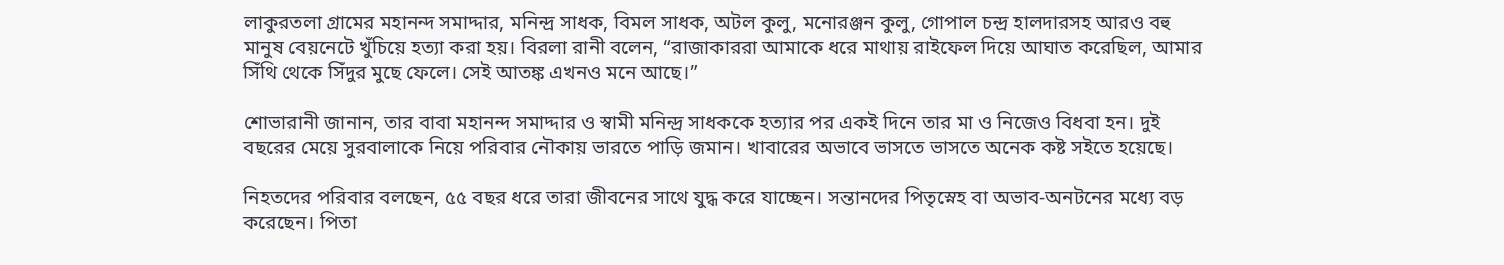লাকুরতলা গ্রামের মহানন্দ সমাদ্দার, মনিন্দ্র সাধক, বিমল সাধক, অটল কুলু, মনোরঞ্জন কুলু, গোপাল চন্দ্র হালদারসহ আরও বহু মানুষ বেয়নেটে খুঁচিয়ে হত্যা করা হয়। বিরলা রানী বলেন, “রাজাকাররা আমাকে ধরে মাথায় রাইফেল দিয়ে আঘাত করেছিল, আমার সিঁথি থেকে সিঁদুর মুছে ফেলে। সেই আতঙ্ক এখনও মনে আছে।”

শোভারানী জানান, তার বাবা মহানন্দ সমাদ্দার ও স্বামী মনিন্দ্র সাধককে হত্যার পর একই দিনে তার মা ও নিজেও বিধবা হন। দুই বছরের মেয়ে সুরবালাকে নিয়ে পরিবার নৌকায় ভারতে পাড়ি জমান। খাবারের অভাবে ভাসতে ভাসতে অনেক কষ্ট সইতে হয়েছে।

নিহতদের পরিবার বলছেন, ৫৫ বছর ধরে তারা জীবনের সাথে যুদ্ধ করে যাচ্ছেন। সন্তানদের পিতৃস্নেহ বা অভাব-অনটনের মধ্যে বড় করেছেন। পিতা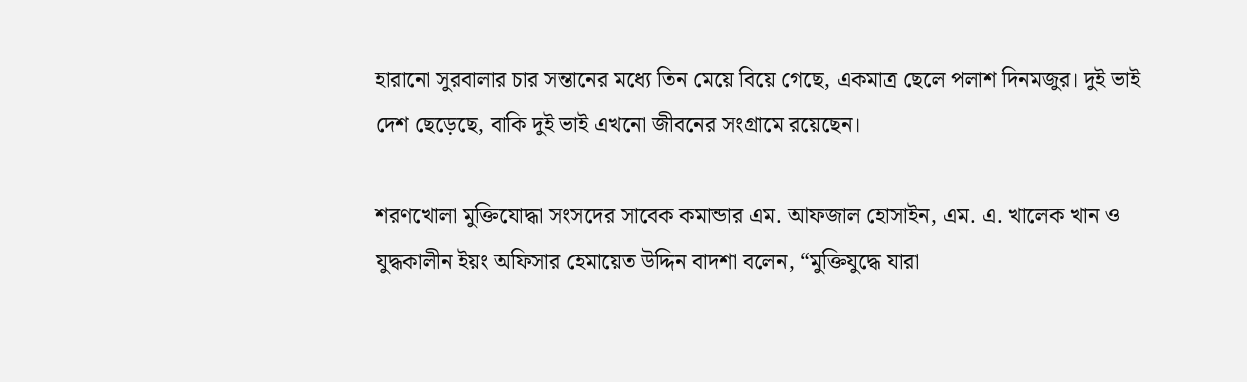হারানো সুরবালার চার সন্তানের মধ্যে তিন মেয়ে বিয়ে গেছে, একমাত্র ছেলে পলাশ দিনমজুর। দুই ভাই দেশ ছেড়েছে, বাকি দুই ভাই এখনো জীবনের সংগ্রামে রয়েছেন।

শরণখোলা মুক্তিযোদ্ধা সংসদের সাবেক কমান্ডার এম. আফজাল হোসাইন, এম. এ. খালেক খান ও যুদ্ধকালীন ইয়ং অফিসার হেমায়েত উদ্দিন বাদশা বলেন, “মুক্তিযুদ্ধে যারা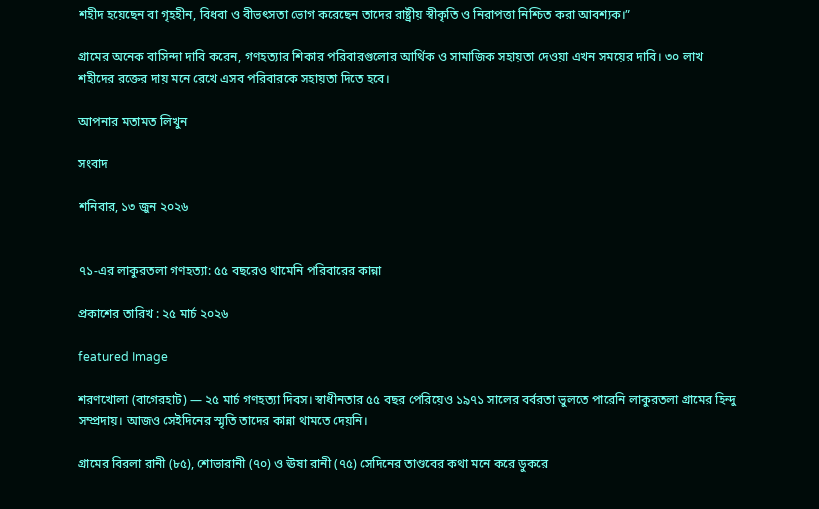শহীদ হয়েছেন বা গৃহহীন, বিধবা ও বীভৎসতা ভোগ করেছেন তাদের রাষ্ট্রীয় স্বীকৃতি ও নিরাপত্তা নিশ্চিত করা আবশ্যক।”

গ্রামের অনেক বাসিন্দা দাবি করেন, গণহত্যার শিকার পরিবারগুলোর আর্থিক ও সামাজিক সহায়তা দেওয়া এখন সময়ের দাবি। ৩০ লাখ শহীদের রক্তের দায় মনে রেখে এসব পরিবারকে সহায়তা দিতে হবে।

আপনার মতামত লিখুন

সংবাদ

শনিবার, ১৩ জুন ২০২৬


৭১-এর লাকুরতলা গণহত্যা: ৫৫ বছরেও থামেনি পরিবারের কান্না

প্রকাশের তারিখ : ২৫ মার্চ ২০২৬

featured Image

শরণখোলা (বাগেরহাট) — ২৫ মার্চ গণহত্যা দিবস। স্বাধীনতার ৫৫ বছর পেরিয়েও ১৯৭১ সালের বর্বরতা ভুলতে পারেনি লাকুরতলা গ্রামের হিন্দু সম্প্রদায়। আজও সেইদিনের স্মৃতি তাদের কান্না থামতে দেয়নি।

গ্রামের বিরলা রানী (৮৫), শোভারানী (৭০) ও ঊষা রানী (৭৫) সেদিনের তাণ্ডবের কথা মনে করে ডুকরে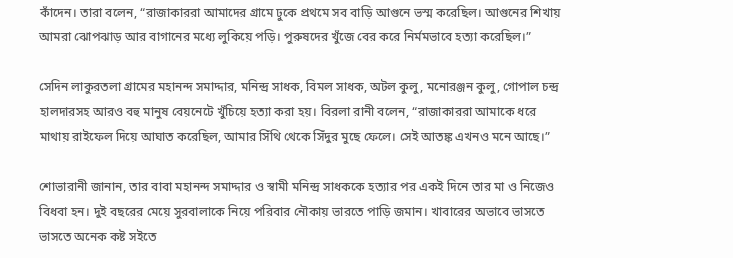কাঁদেন। তারা বলেন, “রাজাকাররা আমাদের গ্রামে ঢুকে প্রথমে সব বাড়ি আগুনে ভস্ম করেছিল। আগুনের শিখায় আমরা ঝোপঝাড় আর বাগানের মধ্যে লুকিয়ে পড়ি। পুরুষদের খুঁজে বের করে নির্মমভাবে হত্যা করেছিল।”

সেদিন লাকুরতলা গ্রামের মহানন্দ সমাদ্দার, মনিন্দ্র সাধক, বিমল সাধক, অটল কুলু, মনোরঞ্জন কুলু, গোপাল চন্দ্র হালদারসহ আরও বহু মানুষ বেয়নেটে খুঁচিয়ে হত্যা করা হয়। বিরলা রানী বলেন, “রাজাকাররা আমাকে ধরে মাথায় রাইফেল দিয়ে আঘাত করেছিল, আমার সিঁথি থেকে সিঁদুর মুছে ফেলে। সেই আতঙ্ক এখনও মনে আছে।”

শোভারানী জানান, তার বাবা মহানন্দ সমাদ্দার ও স্বামী মনিন্দ্র সাধককে হত্যার পর একই দিনে তার মা ও নিজেও বিধবা হন। দুই বছরের মেয়ে সুরবালাকে নিয়ে পরিবার নৌকায় ভারতে পাড়ি জমান। খাবারের অভাবে ভাসতে ভাসতে অনেক কষ্ট সইতে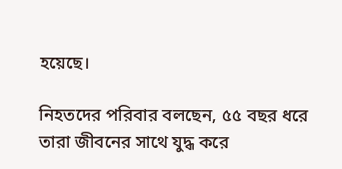হয়েছে।

নিহতদের পরিবার বলছেন, ৫৫ বছর ধরে তারা জীবনের সাথে যুদ্ধ করে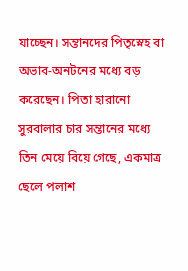যাচ্ছেন। সন্তানদের পিতৃস্নেহ বা অভাব-অনটনের মধ্যে বড় করেছেন। পিতা হারানো সুরবালার চার সন্তানের মধ্যে তিন মেয়ে বিয়ে গেছে, একমাত্র ছেলে পলাশ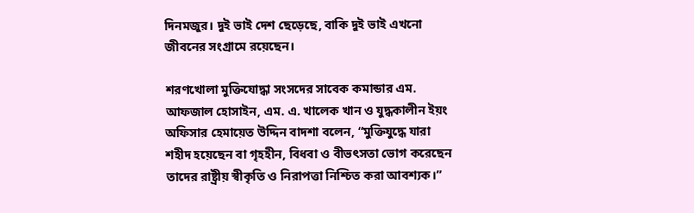দিনমজুর। দুই ভাই দেশ ছেড়েছে, বাকি দুই ভাই এখনো জীবনের সংগ্রামে রয়েছেন।

শরণখোলা মুক্তিযোদ্ধা সংসদের সাবেক কমান্ডার এম. আফজাল হোসাইন, এম. এ. খালেক খান ও যুদ্ধকালীন ইয়ং অফিসার হেমায়েত উদ্দিন বাদশা বলেন, “মুক্তিযুদ্ধে যারা শহীদ হয়েছেন বা গৃহহীন, বিধবা ও বীভৎসতা ভোগ করেছেন তাদের রাষ্ট্রীয় স্বীকৃতি ও নিরাপত্তা নিশ্চিত করা আবশ্যক।”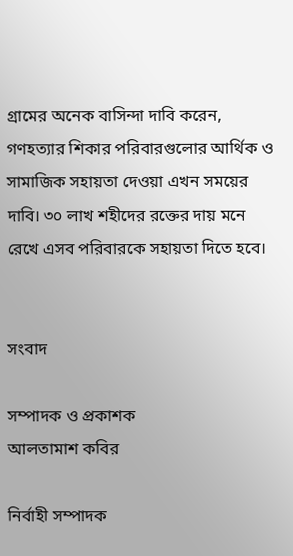গ্রামের অনেক বাসিন্দা দাবি করেন, গণহত্যার শিকার পরিবারগুলোর আর্থিক ও সামাজিক সহায়তা দেওয়া এখন সময়ের দাবি। ৩০ লাখ শহীদের রক্তের দায় মনে রেখে এসব পরিবারকে সহায়তা দিতে হবে।


সংবাদ

সম্পাদক ও প্রকাশক
আলতামাশ কবির

নির্বাহী সম্পাদক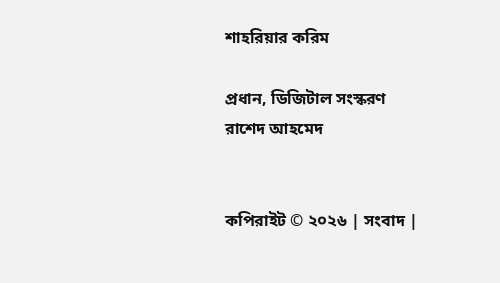শাহরিয়ার করিম

প্রধান, ডিজিটাল সংস্করণ
রাশেদ আহমেদ


কপিরাইট © ২০২৬ | সংবাদ |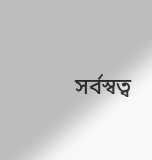সর্বস্বত্ব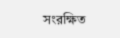সংরক্ষিত